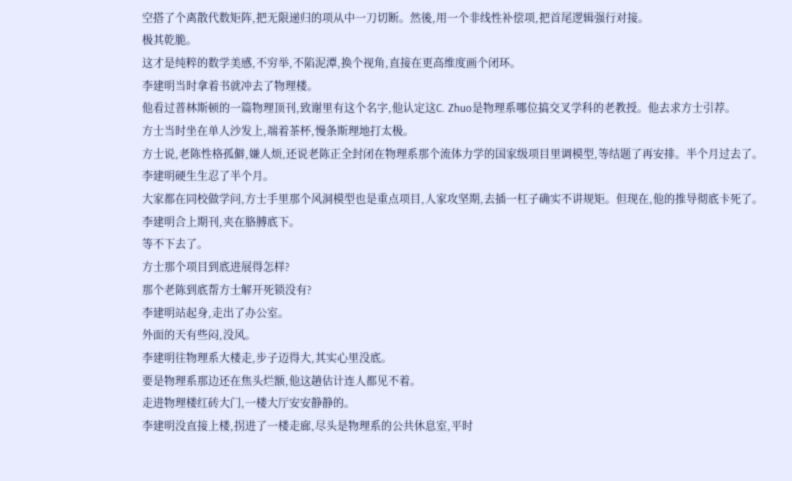空搭了个离散代数矩阵,把无限递归的项从中一刀切断。然後,用一个非线性补偿项,把首尾逻辑强行对接。
极其乾脆。
这才是纯粹的数学美感,不穷举,不陷泥潭,换个视角,直接在更高维度画个闭环。
李建明当时拿着书就冲去了物理楼。
他看过普林斯顿的一篇物理顶刊,致谢里有这个名字,他认定这C. Zhuo是物理系哪位搞交叉学科的老教授。他去求方士引荐。
方士当时坐在单人沙发上,端着茶杯,慢条斯理地打太极。
方士说,老陈性格孤僻,嫌人烦,还说老陈正全封闭在物理系那个流体力学的国家级项目里调模型,等结题了再安排。半个月过去了。
李建明硬生生忍了半个月。
大家都在同校做学问,方士手里那个风洞模型也是重点项目,人家攻坚期,去插一杠子确实不讲规矩。但现在,他的推导彻底卡死了。
李建明合上期刊,夹在胳膊底下。
等不下去了。
方士那个项目到底进展得怎样?
那个老陈到底帮方士解开死锁没有?
李建明站起身,走出了办公室。
外面的天有些闷,没风。
李建明往物理系大楼走,步子迈得大,其实心里没底。
要是物理系那边还在焦头烂额,他这趟估计连人都见不着。
走进物理楼红砖大门,一楼大厅安安静静的。
李建明没直接上楼,拐进了一楼走廊,尽头是物理系的公共休息室,平时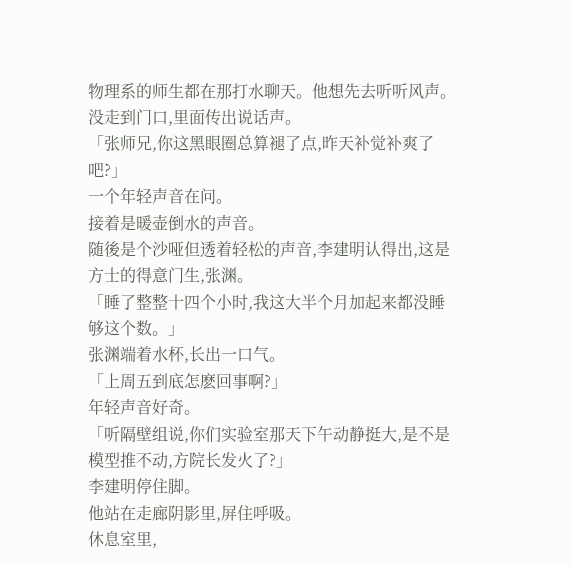物理系的师生都在那打水聊天。他想先去听听风声。
没走到门口,里面传出说话声。
「张师兄,你这黑眼圈总算褪了点,昨天补觉补爽了吧?」
一个年轻声音在问。
接着是暖壶倒水的声音。
随後是个沙哑但透着轻松的声音,李建明认得出,这是方士的得意门生,张渊。
「睡了整整十四个小时,我这大半个月加起来都没睡够这个数。」
张渊端着水杯,长出一口气。
「上周五到底怎麽回事啊?」
年轻声音好奇。
「听隔壁组说,你们实验室那天下午动静挺大,是不是模型推不动,方院长发火了?」
李建明停住脚。
他站在走廊阴影里,屏住呼吸。
休息室里,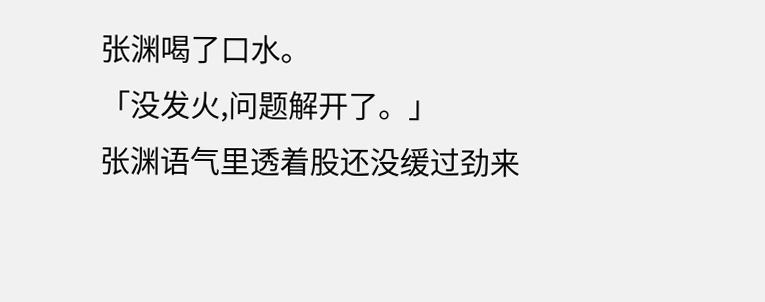张渊喝了口水。
「没发火,问题解开了。」
张渊语气里透着股还没缓过劲来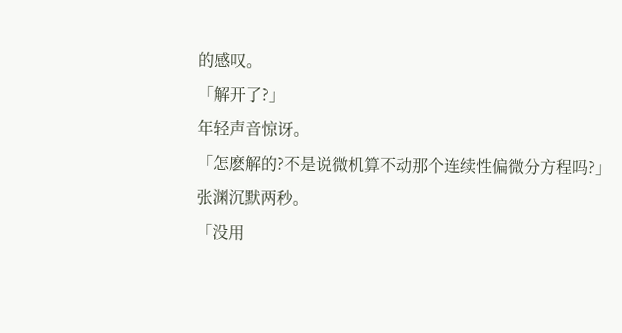的感叹。
「解开了?」
年轻声音惊讶。
「怎麽解的?不是说微机算不动那个连续性偏微分方程吗?」
张渊沉默两秒。
「没用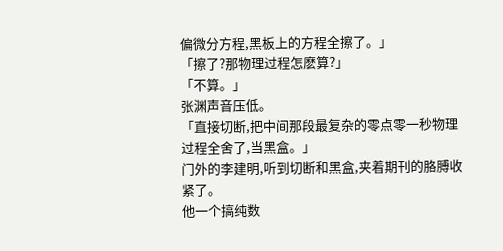偏微分方程,黑板上的方程全擦了。」
「擦了?那物理过程怎麽算?」
「不算。」
张渊声音压低。
「直接切断,把中间那段最复杂的零点零一秒物理过程全舍了,当黑盒。」
门外的李建明,听到切断和黑盒,夹着期刊的胳膊收紧了。
他一个搞纯数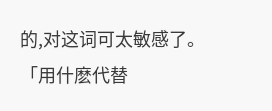的,对这词可太敏感了。
「用什麽代替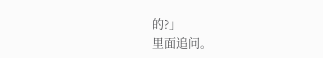的?」
里面追问。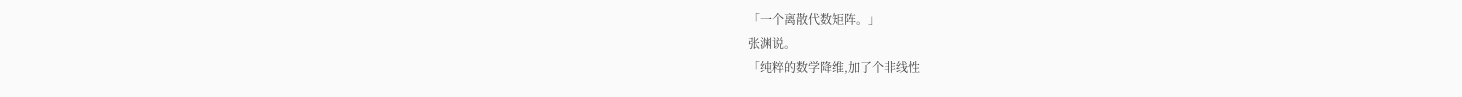「一个离散代数矩阵。」
张渊说。
「纯粹的数学降维,加了个非线性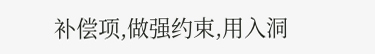补偿项,做强约束,用入洞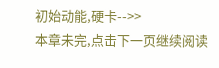初始动能,硬卡-->>
本章未完,点击下一页继续阅读